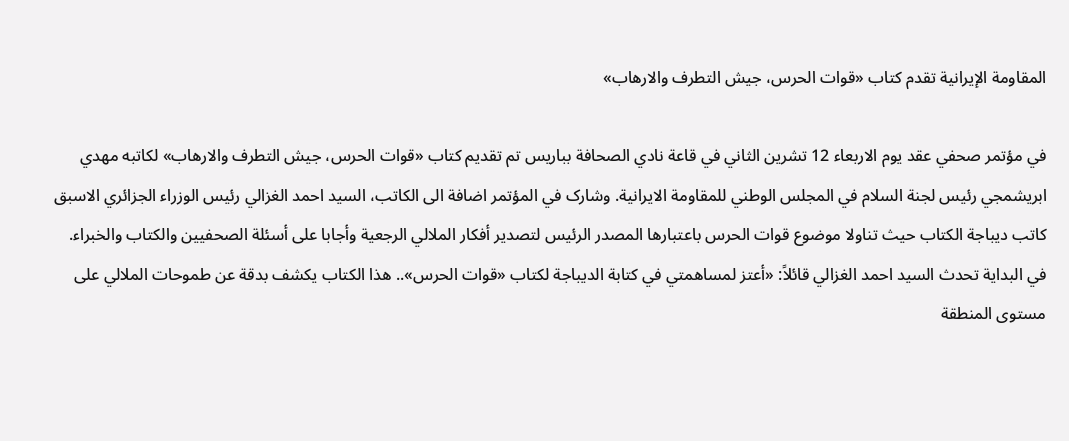المقاومة الإيرانية تقدم کتاب «قوات الحرس، جيش التطرف والارهاب»

في مؤتمر صحفي عقد يوم الاربعاء 12 تشرين الثاني في قاعة نادي الصحافة بباريس تم تقديم کتاب «قوات الحرس، جيش التطرف والارهاب» لکاتبه مهدي ابريشمجي رئيس لجنة السلام في المجلس الوطني للمقاومة الايرانية. وشارک في المؤتمر اضافة الی الکاتب، السيد احمد الغزالي رئيس الوزراء الجزائري الاسبق کاتب ديباجة الکتاب حيث تناولا موضوع قوات الحرس باعتبارها المصدر الرئيس لتصدير أفکار الملالي الرجعية وأجابا علی أسئلة الصحفيين والکتاب والخبراء.
في البداية تحدث السيد احمد الغزالي قائلاً: «أعتز لمساهمتي في کتابة الديباجة لکتاب «قوات الحرس».. هذا الکتاب يکشف بدقة عن طموحات الملالي علی مستوی المنطقة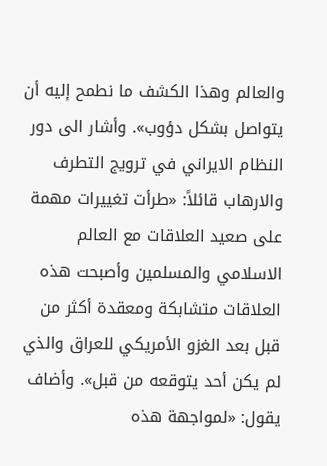والعالم وهذا الکشف ما نطمح إليه أن يتواصل بشکل دؤوب». وأشار الی دور النظام الايراني في ترويج التطرف والارهاب قائلاً: «طرأت تغييرات مهمة علی صعيد العلاقات مع العالم الاسلامي والمسلمين وأصبحت هذه العلاقات متشابکة ومعقدة أکثر من قبل بعد الغزو الأمريکي للعراق والذي لم يکن أحد يتوقعه من قبل». وأضاف يقول: «لمواجهة هذه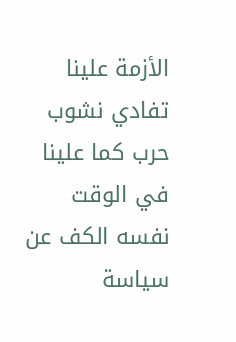الأزمة علينا تفادي نشوب حرب کما علينا في الوقت نفسه الکف عن سياسة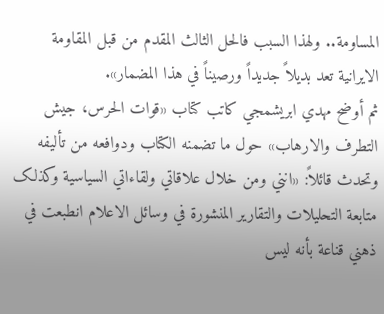المساومة.. ولهذا السبب فالحل الثالث المقدم من قبل المقاومة الايرانية تعد بديلاً جديداً ورصيناً في هذا المضمار».
ثم أوضح مهدي ابريشمجي کاتب کتاب «قوات الحرس، جيش التطرف والارهاب» حول ما تضمنه الکتاب ودوافعه من تأليفه وتحدث قائلاً: «انني ومن خلال علاقاتي ولقاءاتي السياسية وکذلک متابعة التحليلات والتقارير المنشورة في وسائل الاعلام انطبعت في ذهني قناعة بأنه ليس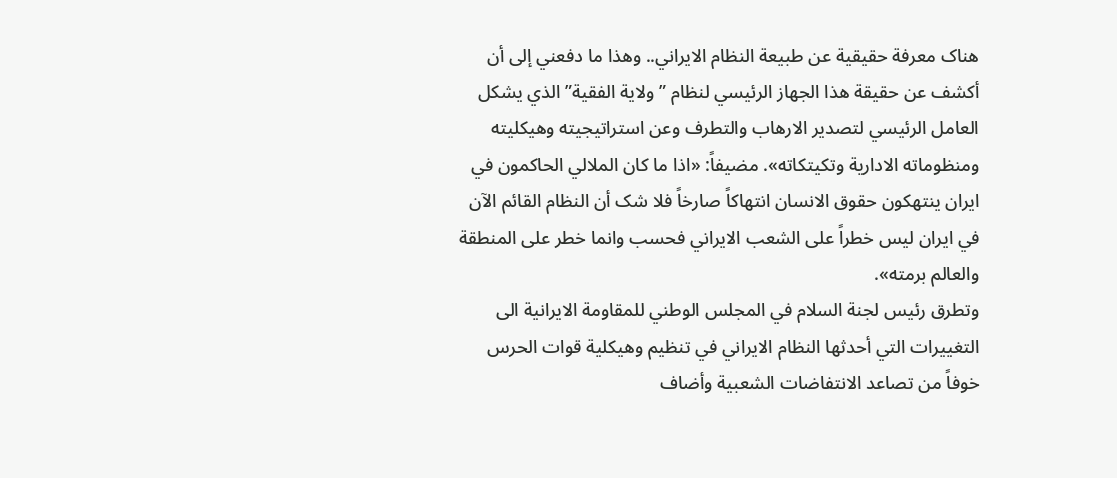هناک معرفة حقيقية عن طبيعة النظام الايراني.. وهذا ما دفعني إلی أن أکشف عن حقيقة هذا الجهاز الرئيسي لنظام ”ولاية الفقية” الذي يشکل العامل الرئيسي لتصدير الارهاب والتطرف وعن استراتيجيته وهيکليته ومنظوماته الادارية وتکيتکاته». مضيفاً: «اذا ما کان الملالي الحاکمون في ايران ينتهکون حقوق الانسان انتهاکاً صارخاً فلا شک أن النظام القائم الآن في ايران ليس خطراً علی الشعب الايراني فحسب وانما خطر علی المنطقة والعالم برمته».
وتطرق رئيس لجنة السلام في المجلس الوطني للمقاومة الايرانية الی التغييرات التي أحدثها النظام الايراني في تنظيم وهيکلية قوات الحرس خوفاً من تصاعد الانتفاضات الشعبية وأضاف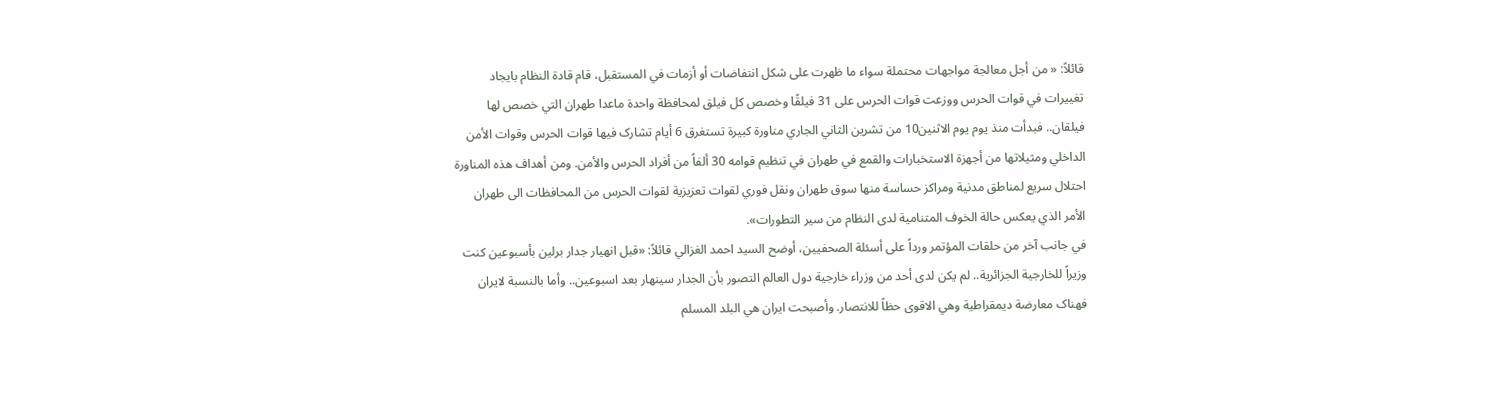قائلاً: « من أجل معالجة مواجهات محتملة سواء ما ظهرت علی شکل انتفاضات أو أزمات في المستقبل، قام قادة النظام بايجاد تغييرات في قوات الحرس ووزعت قوات الحرس علی 31 فيلقًا وخصص کل فيلق لمحافظة واحدة ماعدا طهران التي خصص لها فيلقان.. فبدأت منذ يوم يوم الاثنين10 من تشرين الثاني الجاري مناورة کبيرة تستغرق 6 أيام تشارک فيها قوات الحرس وقوات الأمن الداخلي ومثيلاتها من أجهزة الاستخبارات والقمع في طهران في تنظيم قوامه 30 ألفاً من أفراد الحرس والأمن. ومن أهداف هذه المناورة احتلال سريع لمناطق مدنية ومراکز حساسة منها سوق طهران ونقل فوري لقوات تعزيزية لقوات الحرس من المحافظات الی طهران الأمر الذي يعکس حالة الخوف المتنامية لدی النظام من سير التطورات».
في جانب آخر من حلقات المؤتمر ورداً علی أسئلة الصحفيين، أوضح السيد احمد الغزالي قائلاً: «قبل انهيار جدار برلين بأسبوعين کنت وزيراً للخارجية الجزائرية.. لم يکن لدی أحد من وزراء خارجية دول العالم التصور بأن الجدار سينهار بعد اسبوعين.. وأما بالنسبة لايران فهناک معارضة ديمقراطية وهي الاقوی حظاً للانتصار. وأصبحت ايران هي البلد المسلم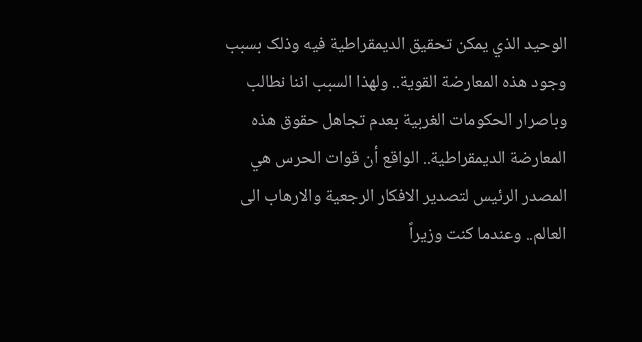الوحيد الذي يمکن تحقيق الديمقراطية فيه وذلک بسبب وجود هذه المعارضة القوية.. ولهذا السبب اننا نطالب وباصرار الحکومات الغربية بعدم تجاهل حقوق هذه المعارضة الديمقراطية.. الواقع أن قوات الحرس هي المصدر الرئيس لتصدير الافکار الرجعية والارهاب الی العالم.. وعندما کنت وزيراً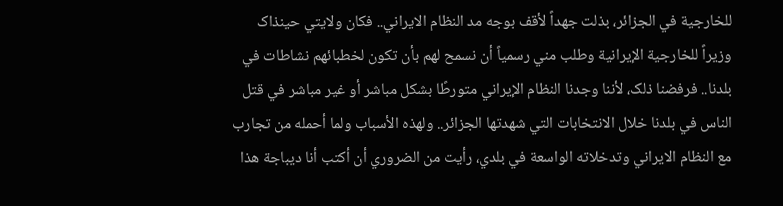للخارجية في الجزائر، بذلت جهداً لأقف بوجه مد النظام الايراني.. فکان ولايتي حينذاک وزيراً للخارجية الإيرانية وطلب مني رسمياً أن نسمح لهم بأن تکون لخطبائهم نشاطات في بلدنا.. فرفضنا ذلک، لأننا وجدنا النظام الإيراني متورطًا بشکل مباشر أو غير مباشر في قتل الناس في بلدنا خلال الانتخابات التي شهدتها الجزائر.. ولهذه الأسباب ولما أحمله من تجارب مع النظام الايراني وتدخلاته الواسعة في بلدي، رأيت من الضروري أن أکتب أنا ديباجة هذا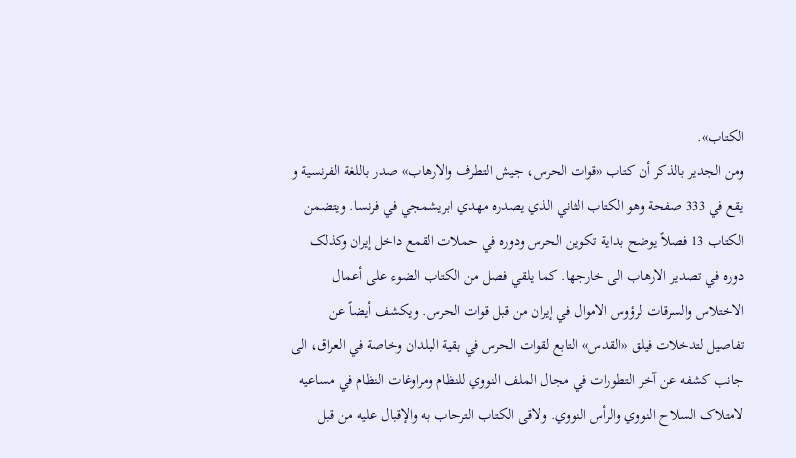الکتاب».
ومن الجدير بالذکر أن کتاب «قوات الحرس، جيش التطرف والارهاب» صدر باللغة الفرنسية و يقع في 333 صفحة وهو الکتاب الثاني الذي يصدره مهدي ابريشمجي في فرنسا. ويتضمن الکتاب 13 فصلاً يوضح بداية تکوين الحرس ودوره في حملات القمع داخل إيران وکذلک دوره في تصدير الارهاب الی خارجها. کما يلقي فصل من الکتاب الضوء علی أعمال الاختلاس والسرقات لرؤوس الاموال في إيران من قبل قوات الحرس. ويکشف أيضاً عن تفاصيل لتدخلات فيلق «القدس» التابع لقوات الحرس في بقية البلدان وخاصة في العراق، الی جانب کشفه عن آخر التطورات في مجال الملف النووي للنظام ومراوغات النظام في مساعيه لامتلاک السلاح النووي والرأس النووي. ولاقی الکتاب الترحاب به والإقبال عليه من قبل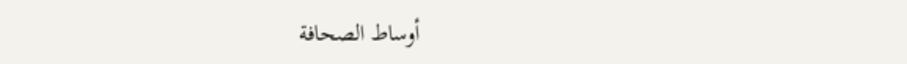أوساط الصحافة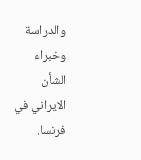والدراسة وخبراء الشأن الايراني في فرنسا.